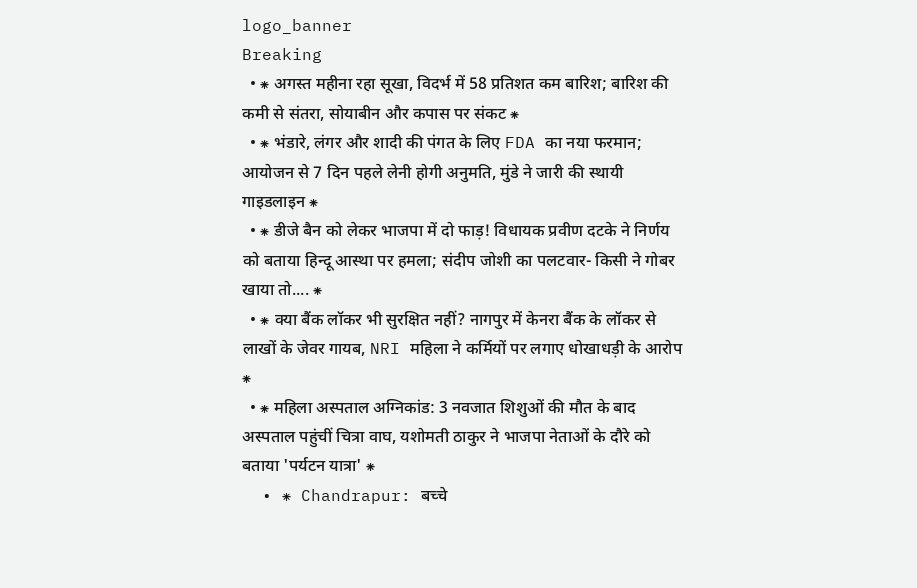logo_banner
Breaking
  • ⁕ अगस्त महीना रहा सूखा, विदर्भ में 58 प्रतिशत कम बारिश; बारिश की कमी से संतरा, सोयाबीन और कपास पर संकट ⁕
  • ⁕ भंडारे, लंगर और शादी की पंगत के लिए FDA का नया फरमान; आयोजन से 7 दिन पहले लेनी होगी अनुमति, मुंडे ने जारी की स्थायी गाइडलाइन ⁕
  • ⁕ डीजे बैन को लेकर भाजपा में दो फाड़! विधायक प्रवीण दटके ने निर्णय को बताया हिन्दू आस्था पर हमला; संदीप जोशी का पलटवार- किसी ने गोबर खाया तो.... ⁕
  • ⁕ क्या बैंक लॉकर भी सुरक्षित नहीं? नागपुर में केनरा बैंक के लॉकर से लाखों के जेवर गायब, NRI महिला ने कर्मियों पर लगाए धोखाधड़ी के आरोप ⁕
  • ⁕ महिला अस्पताल अग्निकांड: 3 नवजात शिशुओं की मौत के बाद अस्पताल पहुंचीं चित्रा वाघ, यशोमती ठाकुर ने भाजपा नेताओं के दौरे को बताया 'पर्यटन यात्रा' ⁕
  • ⁕ Chandrapur: बच्चे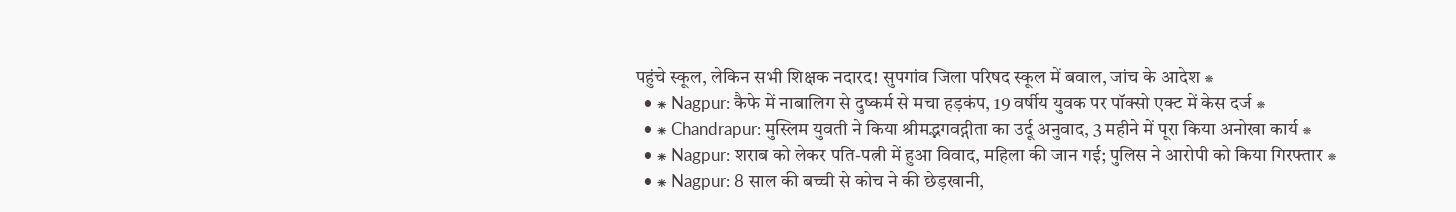पहुंचे स्कूल, लेकिन सभी शिक्षक नदारद! सुपगांव जिला परिषद स्कूल में बवाल, जांच के आदेश ⁕
  • ⁕ Nagpur: कैफे में नाबालिग से दुष्कर्म से मचा हड़कंप, 19 वर्षीय युवक पर पॉक्सो एक्ट में केस दर्ज ⁕
  • ⁕ Chandrapur: मुस्लिम युवती ने किया श्रीमद्भगवद्गीता का उर्दू अनुवाद, 3 महीने में पूरा किया अनोखा कार्य ⁕
  • ⁕ Nagpur: शराब को लेकर पति-पत्नी में हुआ विवाद, महिला की जान गई; पुलिस ने आरोपी को किया गिरफ्तार ⁕
  • ⁕ Nagpur: 8 साल की बच्ची से कोच ने की छेड़खानी,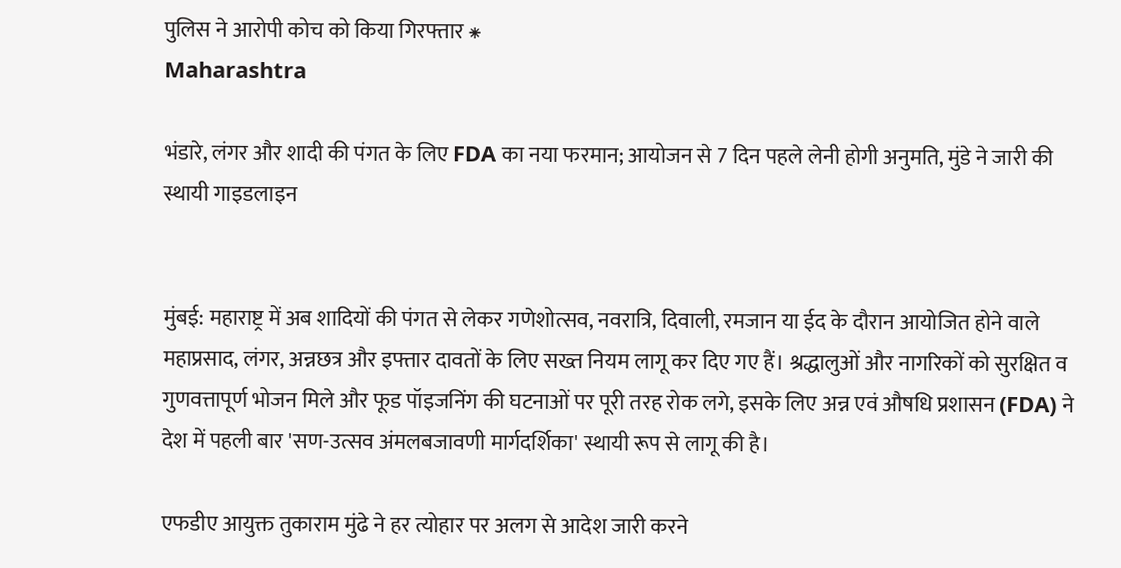पुलिस ने आरोपी कोच को किया गिरफ्तार ⁕
Maharashtra

भंडारे, लंगर और शादी की पंगत के लिए FDA का नया फरमान; आयोजन से 7 दिन पहले लेनी होगी अनुमति, मुंडे ने जारी की स्थायी गाइडलाइन


मुंबई: महाराष्ट्र में अब शादियों की पंगत से लेकर गणेशोत्सव, नवरात्रि, दिवाली, रमजान या ईद के दौरान आयोजित होने वाले महाप्रसाद, लंगर, अन्नछत्र और इफ्तार दावतों के लिए सख्त नियम लागू कर दिए गए हैं। श्रद्धालुओं और नागरिकों को सुरक्षित व गुणवत्तापूर्ण भोजन मिले और फूड पॉइजनिंग की घटनाओं पर पूरी तरह रोक लगे, इसके लिए अन्न एवं औषधि प्रशासन (FDA) ने देश में पहली बार 'सण-उत्सव अंमलबजावणी मार्गदर्शिका' स्थायी रूप से लागू की है।

एफडीए आयुक्त तुकाराम मुंढे ने हर त्योहार पर अलग से आदेश जारी करने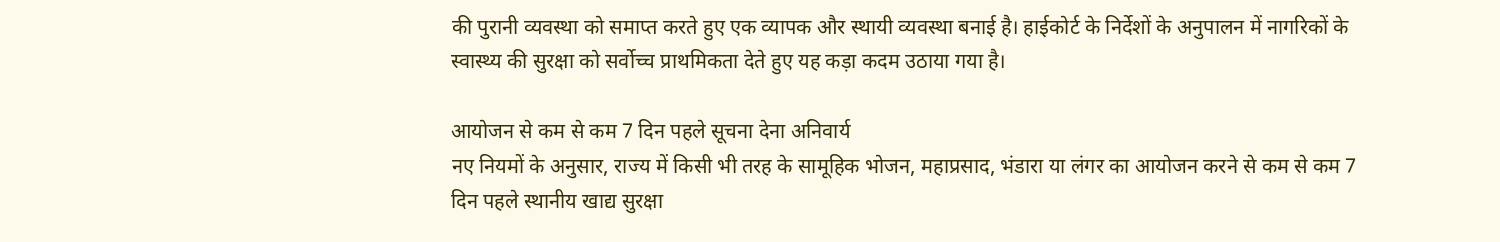की पुरानी व्यवस्था को समाप्त करते हुए एक व्यापक और स्थायी व्यवस्था बनाई है। हाईकोर्ट के निर्देशों के अनुपालन में नागरिकों के स्वास्थ्य की सुरक्षा को सर्वोच्च प्राथमिकता देते हुए यह कड़ा कदम उठाया गया है।

आयोजन से कम से कम 7 दिन पहले सूचना देना अनिवार्य
नए नियमों के अनुसार, राज्य में किसी भी तरह के सामूहिक भोजन, महाप्रसाद, भंडारा या लंगर का आयोजन करने से कम से कम 7 दिन पहले स्थानीय खाद्य सुरक्षा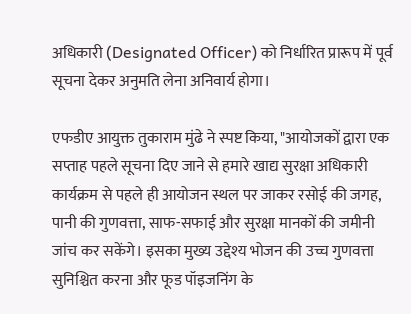अधिकारी (Designated Officer) को निर्धारित प्रारूप में पूर्व सूचना देकर अनुमति लेना अनिवार्य होगा।

एफडीए आयुक्त तुकाराम मुंढे ने स्पष्ट किया, "आयोजकों द्वारा एक सप्ताह पहले सूचना दिए जाने से हमारे खाद्य सुरक्षा अधिकारी कार्यक्रम से पहले ही आयोजन स्थल पर जाकर रसोई की जगह, पानी की गुणवत्ता, साफ-सफाई और सुरक्षा मानकों की जमीनी जांच कर सकेंगे। इसका मुख्य उद्देश्य भोजन की उच्च गुणवत्ता सुनिश्चित करना और फूड पॉइजनिंग के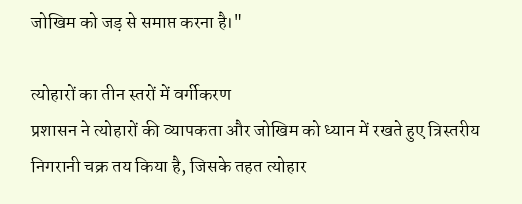जोखिम को जड़ से समाप्त करना है।"

त्योहारों का तीन स्तरों में वर्गीकरण
प्रशासन ने त्योहारों की व्यापकता और जोखिम को ध्यान में रखते हुए त्रिस्तरीय निगरानी चक्र तय किया है, जिसके तहत त्योहार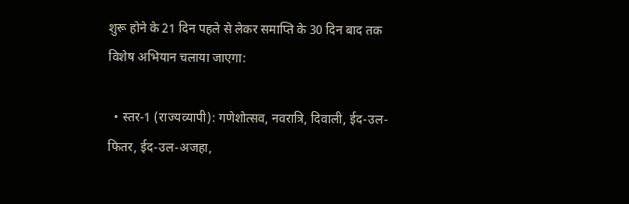शुरू होने के 21 दिन पहले से लेकर समाप्ति के 30 दिन बाद तक विशेष अभियान चलाया जाएगा:

  • स्तर-1 (राज्यव्यापी): गणेशोत्सव, नवरात्रि, दिवाली, ईद-उल-फितर, ईद-उल-अजहा,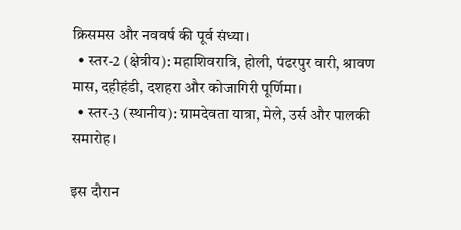क्रिसमस और नववर्ष की पूर्व संध्या।
  • स्तर-2 (क्षेत्रीय): महाशिवरात्रि, होली, पंढरपुर वारी, श्रावण मास, दहीहंडी, दशहरा और कोजागिरी पूर्णिमा।
  • स्तर-3 (स्थानीय): ग्रामदेवता यात्रा, मेले, उर्स और पालकी समारोह।

इस दौरान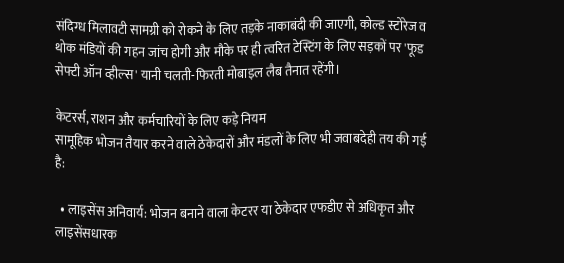संदिग्ध मिलावटी सामग्री को रोकने के लिए तड़के नाकाबंदी की जाएगी, कोल्ड स्टोरेज व थोक मंडियों की गहन जांच होगी और मौके पर ही त्वरित टेस्टिंग के लिए सड़कों पर 'फूड सेफ्टी ऑन व्हील्स' यानी चलती-फिरती मोबाइल लैब तैनात रहेंगी।

केटरर्स, राशन और कर्मचारियों के लिए कड़े नियम
सामूहिक भोजन तैयार करने वाले ठेकेदारों और मंडलों के लिए भी जवाबदेही तय की गई है:

  • लाइसेंस अनिवार्य: भोजन बनाने वाला केटरर या ठेकेदार एफडीए से अधिकृत और लाइसेंसधारक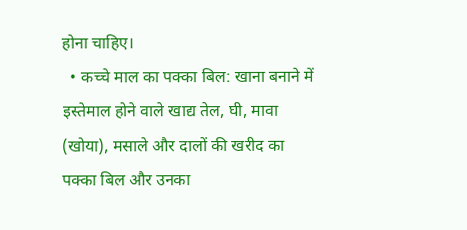होना चाहिए।
  • कच्चे माल का पक्का बिल: खाना बनाने में इस्तेमाल होने वाले खाद्य तेल, घी, मावा (खोया), मसाले और दालों की खरीद का पक्का बिल और उनका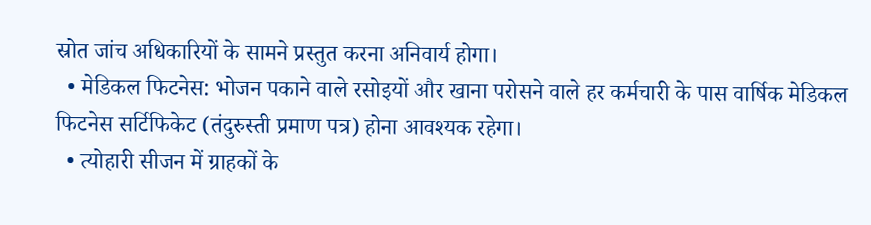स्रोत जांच अधिकारियों के सामने प्रस्तुत करना अनिवार्य होगा।
  • मेडिकल फिटनेस: भोजन पकाने वाले रसोइयों और खाना परोसने वाले हर कर्मचारी के पास वार्षिक मेडिकल फिटनेस सर्टिफिकेट (तंदुरुस्ती प्रमाण पत्र) होना आवश्यक रहेगा।
  • त्योहारी सीजन में ग्राहकों के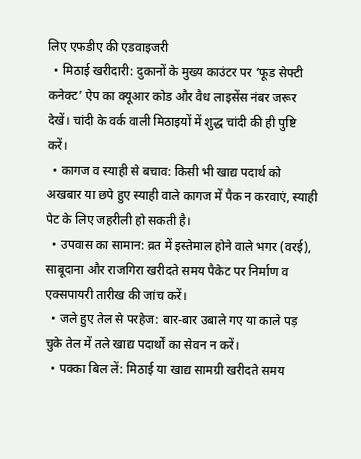लिए एफडीए की एडवाइजरी
  • मिठाई खरीदारी: दुकानों के मुख्य काउंटर पर ‘फूड सेफ्टी कनेक्ट’ ऐप का क्यूआर कोड और वैध लाइसेंस नंबर जरूर देखें। चांदी के वर्क वाली मिठाइयों में शुद्ध चांदी की ही पुष्टि करें।
  • कागज व स्याही से बचाव: किसी भी खाद्य पदार्थ को अखबार या छपे हुए स्याही वाले कागज में पैक न करवाएं, स्याही पेट के लिए जहरीली हो सकती है।
  • उपवास का सामान: व्रत में इस्तेमाल होने वाले भगर (वरई), साबूदाना और राजगिरा खरीदते समय पैकेट पर निर्माण व एक्सपायरी तारीख की जांच करें।
  • जले हुए तेल से परहेज: बार-बार उबाले गए या काले पड़ चुके तेल में तले खाद्य पदार्थों का सेवन न करें।
  • पक्का बिल लें: मिठाई या खाद्य सामग्री खरीदते समय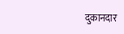दुकानदार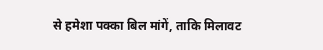से हमेशा पक्का बिल मांगें, ताकि मिलावट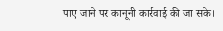पाए जाने पर कानूनी कार्रवाई की जा सके।